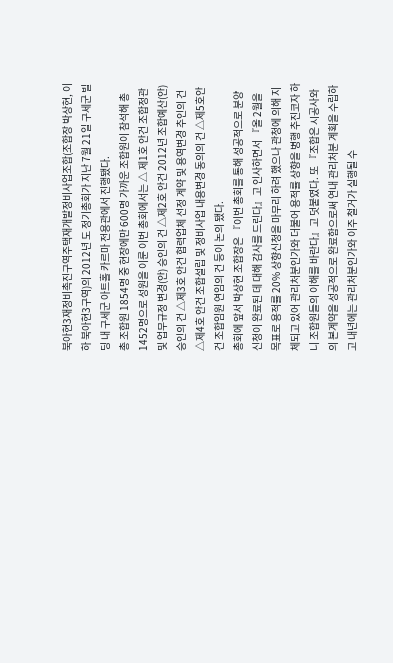북아현3재정비촉진구역주택재개발정비사업조합(조합장 박상현, 이하 북아현3구역)의 2012년 도 정기총회가 지난 7월 21일 구세군 빌딩 내 구세군 아트홀 카르마 전용관에서 진행됐다.
총 조합원 1854명 중 현장에만 600명 가까운 조합원이 참석해 총 1452명으로 성원을 이룬 이번 총회에서는 △ 제1호 안건 조합정관 및 업무규정 변경(안) 승인의 건 △제2호 안건 2012년 조합예산(안) 승인의 건 △제3호 안건 협력업체 선정 계약 및 용역변경 추인의 건 △제4호 안건 조합설립 및 정비사업 내용변경 동의의 건 △제5호안건 조합임원 연임의 건 등이 논의 됐다.
총회에 앞서 박상현 조합장은 『이번 총회를 통해 성공적으로 분양신청이 완료된 데 대해 감사를 드린다』고 인사하면서 『올 2월을 목표로 용적률 20% 상향신청을 마무리 하려 했으나 관청에 의해 지체되고 있어 관리처분인가와 더불어 용적률 상향을 병행 추진코자 하니 조합원들의 이해를 바란다』고 덧붙였다. 또 『조합은 시공사와의 본계약을 성공적으로 완료함으로써 연내 관리처분 계획을 수립하고 내년에는 관리처분인가와 이주 철거가 실행될 수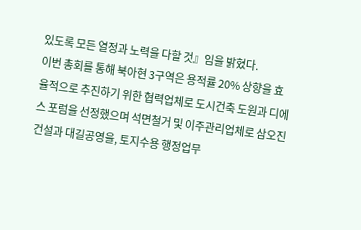있도록 모든 열정과 노력을 다할 것』임을 밝혔다.
이번 총회를 통해 북아현 3구역은 용적률 20% 상향을 효율적으로 추진하기 위한 협력업체로 도시건축 도원과 디에스 포럼을 선정했으며 석면철거 및 이주관리업체로 삼오진 건설과 대길공영을, 토지수용 행정업무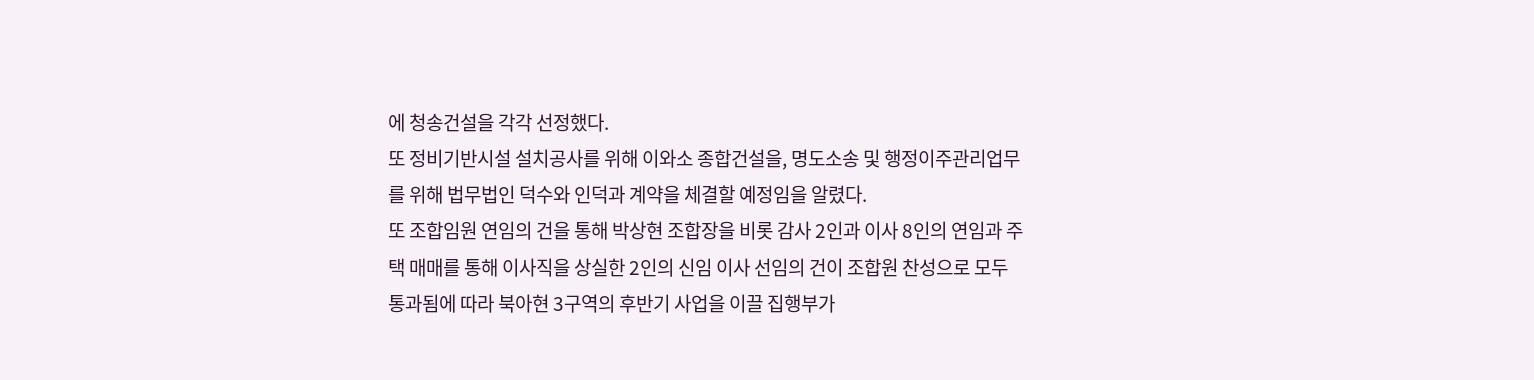에 청송건설을 각각 선정했다.
또 정비기반시설 설치공사를 위해 이와소 종합건설을, 명도소송 및 행정이주관리업무를 위해 법무법인 덕수와 인덕과 계약을 체결할 예정임을 알렸다.
또 조합임원 연임의 건을 통해 박상현 조합장을 비롯 감사 2인과 이사 8인의 연임과 주택 매매를 통해 이사직을 상실한 2인의 신임 이사 선임의 건이 조합원 찬성으로 모두 통과됨에 따라 북아현 3구역의 후반기 사업을 이끌 집행부가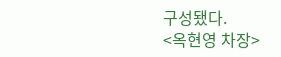구성됐다.
<옥현영 차장>